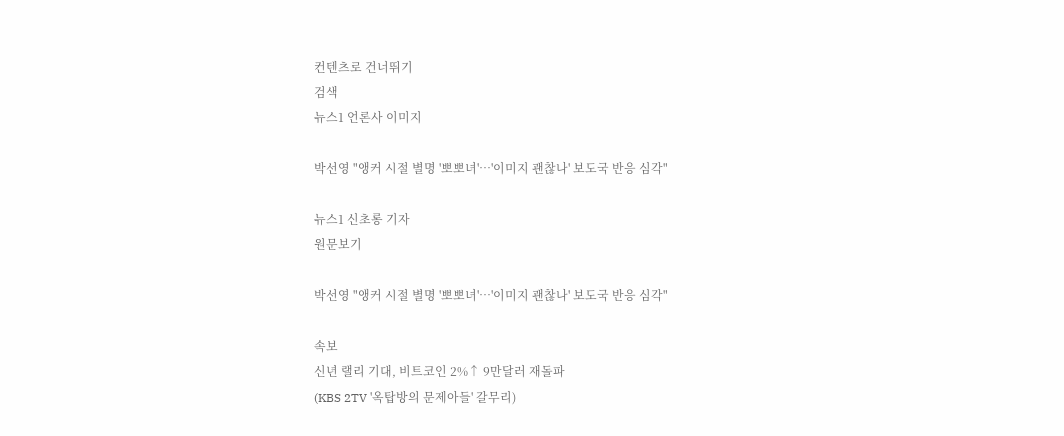컨텐츠로 건너뛰기
검색
뉴스1 언론사 이미지

박선영 "앵커 시절 별명 '뽀뽀녀'…'이미지 괜찮나' 보도국 반응 심각"

뉴스1 신초롱 기자
원문보기

박선영 "앵커 시절 별명 '뽀뽀녀'…'이미지 괜찮나' 보도국 반응 심각"

속보
신년 랠리 기대, 비트코인 2%↑ 9만달러 재돌파
(KBS 2TV '옥탑방의 문제아들' 갈무리)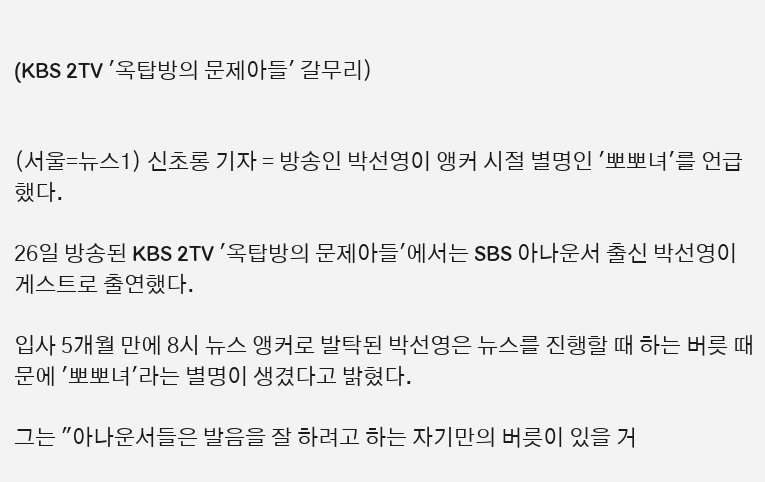(KBS 2TV '옥탑방의 문제아들' 갈무리)


(서울=뉴스1) 신초롱 기자 = 방송인 박선영이 앵커 시절 별명인 '뽀뽀녀'를 언급했다.

26일 방송된 KBS 2TV '옥탑방의 문제아들'에서는 SBS 아나운서 출신 박선영이 게스트로 출연했다.

입사 5개월 만에 8시 뉴스 앵커로 발탁된 박선영은 뉴스를 진행할 때 하는 버릇 때문에 '뽀뽀녀'라는 별명이 생겼다고 밝혔다.

그는 "아나운서들은 발음을 잘 하려고 하는 자기만의 버릇이 있을 거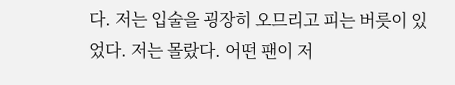다. 저는 입술을 굉장히 오므리고 피는 버릇이 있었다. 저는 몰랐다. 어떤 팬이 저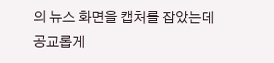의 뉴스 화면을 캡처를 잡았는데 공교롭게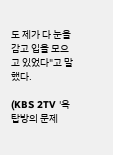도 제가 다 눈을 감고 입을 모으고 있었다"고 말했다.

(KBS 2TV '옥탑방의 문제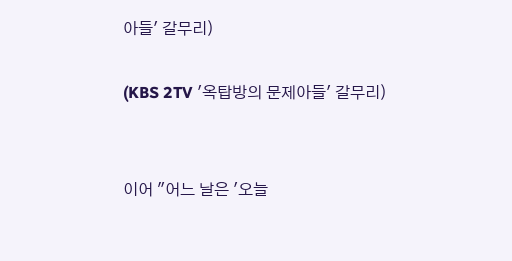아들' 갈무리)

(KBS 2TV '옥탑방의 문제아들' 갈무리)


이어 "어느 날은 '오늘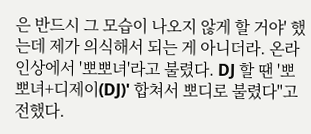은 반드시 그 모습이 나오지 않게 할 거야' 했는데 제가 의식해서 되는 게 아니더라. 온라인상에서 '뽀뽀녀'라고 불렸다. DJ 할 땐 '뽀뽀녀+디제이(DJ)' 합쳐서 뽀디로 불렸다"고 전했다.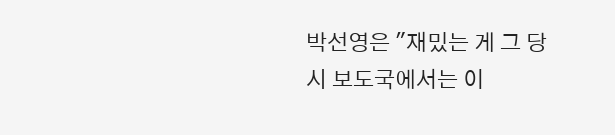박선영은 "재밌는 게 그 당시 보도국에서는 이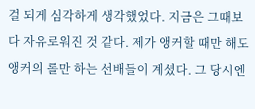걸 되게 심각하게 생각했었다. 지금은 그때보다 자유로워진 것 같다. 제가 앵커할 때만 해도 앵커의 롤만 하는 선배들이 계셨다. 그 당시엔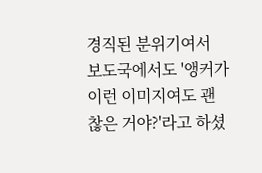경직된 분위기여서 보도국에서도 '앵커가 이런 이미지여도 괜찮은 거야?'라고 하셨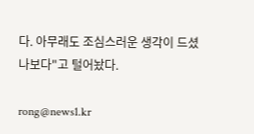다. 아무래도 조심스러운 생각이 드셨나보다"고 털어놨다.

rong@news1.kr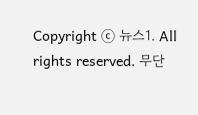Copyright ⓒ 뉴스1. All rights reserved. 무단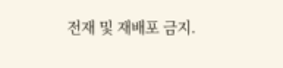전재 및 재배포 금지.